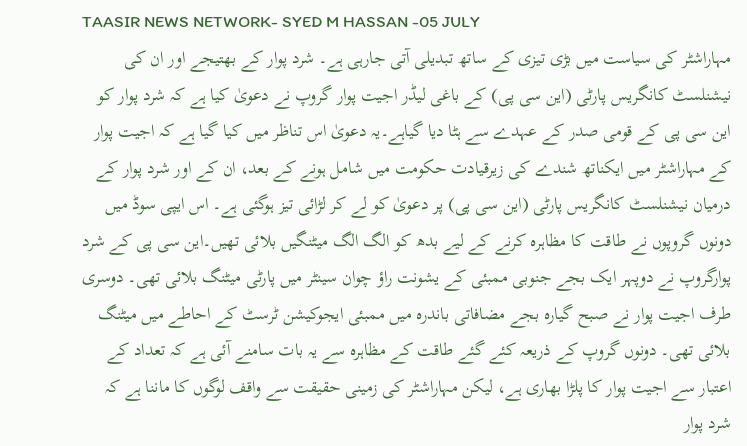TAASIR NEWS NETWORK- SYED M HASSAN -05 JULY
مہاراشٹر کی سیاست میں بڑی تیزی کے ساتھ تبدیلی آتی جارہی ہے۔ شرد پوار کے بھتیجے اور ان کی نیشنلسٹ کانگریس پارٹی (این سی پی) کے باغی لیڈر اجیت پوار گروپ نے دعویٰ کیا ہے کہ شرد پوار کو این سی پی کے قومی صدر کے عہدے سے ہٹا دیا گیاہے۔یہ دعویٰ اس تناظر میں کیا گیا ہے کہ اجیت پوار کے مہاراشٹر میں ایکناتھ شندے کی زیرقیادت حکومت میں شامل ہونے کے بعد، ان کے اور شرد پوار کے درمیان نیشنلسٹ کانگریس پارٹی (این سی پی) پر دعویٰ کو لے کر لڑائی تیز ہوگئی ہے۔ اس ایپی سوڈ میں دونوں گروپوں نے طاقت کا مظاہرہ کرنے کے لیے بدھ کو الگ الگ میٹنگیں بلائی تھیں۔این سی پی کے شرد پوارگروپ نے دوپہر ایک بجے جنوبی ممبئی کے یشونت راؤ چوان سینٹر میں پارٹی میٹنگ بلائی تھی۔ دوسری طرف اجیت پوار نے صبح گیارہ بجے مضافاتی باندرہ میں ممبئی ایجوکیشن ٹرسٹ کے احاطے میں میٹنگ بلائی تھی۔ دونوں گروپ کے ذریعہ کئے گئے طاقت کے مظاہرہ سے یہ بات سامنے آئی ہے کہ تعداد کے اعتبار سے اجیت پوار کا پلڑا بھاری ہے، لیکن مہاراشٹر کی زمینی حقیقت سے واقف لوگوں کا ماننا ہے کہ شرد پوار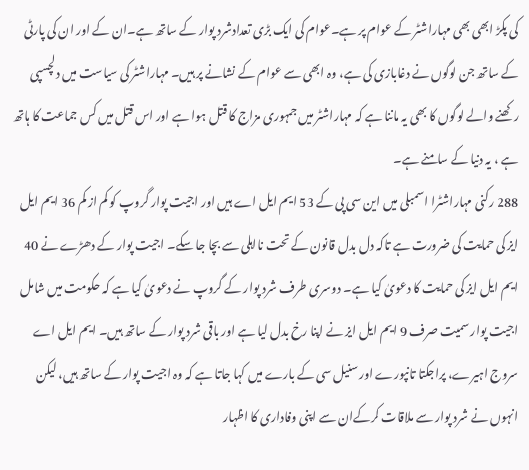کی پکڑ ابھی بھی مہاراشٹر کے عوام پر ہے۔عوام کی ایک بڑی تعدادشرد پوار کے ساتھ ہے۔ان کے اور ان کی پارٹی کے ساتھ جن لوگوں نے دغابازی کی ہے، وہ ابھی سے عوام کے نشانے پر ہیں۔ مہاراشٹر کی سیاست میں دلچسپی رکھنے والے لوگوں کا بھی یہ ماننا ہے کہ مہاراشٹر میں جمہوری مزاج کا قتل ہوا ہے اور اس قتل میں کس جماعت کا ہاتھ ہے ، یہ دنیا کے سامنے ہے۔
288 رکنی مہاراشٹرا اسمبلی میں این سی پی کے 53 ایم ایل اے ہیں اور اجیت پوار گروپ کو کم از کم 36 ایم ایل ایز کی حمایت کی ضرورت ہے تاکہ دل بدل قانون کے تحت نااہلی سے بچا جا سکے۔ اجیت پوار کے دھڑے نے 40 ایم ایل ایز کی حمایت کا دعویٰ کیا ہے۔ دوسری طرف شرد پوار کے گروپ نے دعویٰ کیا ہے کہ حکومت میں شامل اجیت پوار سمیت صرف 9 ایم ایل ایز نے اپنا رخ بدل لیا ہے اور باقی شرد پوار کے ساتھ ہیں۔ ایم ایل اے سروج اہیرے، پراجکتا تانپورے اور سنیل سی کے بارے میں کہا جاتا ہے کہ وہ اجیت پوار کے ساتھ ہیں، لیکن انہوں نے شرد پوار سے ملاقات کرکےان سے اپنی وفاداری کا اظہار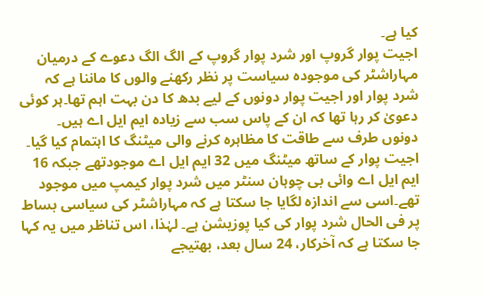کیا ہے۔
اجیت پوار گروپ اور شرد پوار گروپ کے الگ الگ دعوے کے درمیان مہاراشٹر کی موجودہ سیاست پر نظر رکھنے والوں کا ماننا ہے کہ شرد پوار اور اجیت پوار دونوں کے لیے بدھ کا دن بہت اہم تھا۔ہر کوئی دعویٰ کر رہا تھا کہ ان کے پاس سب سے زیادہ ایم ایل اے ہیں۔ دونوں طرف سے طاقت کا مظاہرہ کرنے والی میٹنگ کا اہتمام کیا گیا۔ اجیت پوار کے ساتھ میٹنگ میں 32 ایم ایل اے موجودتھے جبکہ 16 ایم ایل اے وائی بی چوہان سنٹر میں شرد پوار کیمپ میں موجود تھے۔اسی سے اندازہ لگایا جا سکتا ہے کہ مہاراشٹر کی سیاسی بساط پر فی الحال شرد پوار کی کیا پوزیشن ہے۔ لہٰذا، اس تناظر میں یہ کہا جا سکتا ہے کہ آخرکار، 24 سال بعد، بھتیجے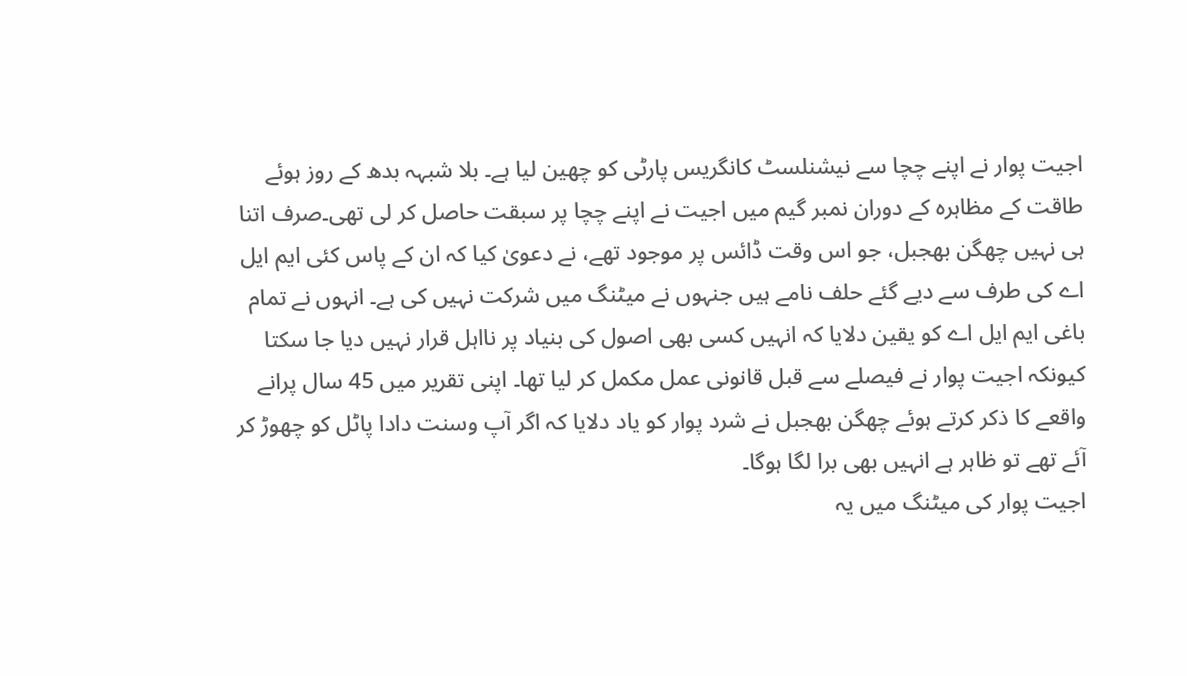اجیت پوار نے اپنے چچا سے نیشنلسٹ کانگریس پارٹی کو چھین لیا ہے۔ بلا شبہہ بدھ کے روز ہوئے طاقت کے مظاہرہ کے دوران نمبر گیم میں اجیت نے اپنے چچا پر سبقت حاصل کر لی تھی۔صرف اتنا ہی نہیں چھگن بھجبل، جو اس وقت ڈائس پر موجود تھے، نے دعویٰ کیا کہ ان کے پاس کئی ایم ایل اے کی طرف سے دیے گئے حلف نامے ہیں جنہوں نے میٹنگ میں شرکت نہیں کی ہے۔ انہوں نے تمام باغی ایم ایل اے کو یقین دلایا کہ انہیں کسی بھی اصول کی بنیاد پر نااہل قرار نہیں دیا جا سکتا کیونکہ اجیت پوار نے فیصلے سے قبل قانونی عمل مکمل کر لیا تھا۔ اپنی تقریر میں 45 سال پرانے واقعے کا ذکر کرتے ہوئے چھگن بھجبل نے شرد پوار کو یاد دلایا کہ اگر آپ وسنت دادا پاٹل کو چھوڑ کر آئے تھے تو ظاہر ہے انہیں بھی برا لگا ہوگا۔
اجیت پوار کی میٹنگ میں یہ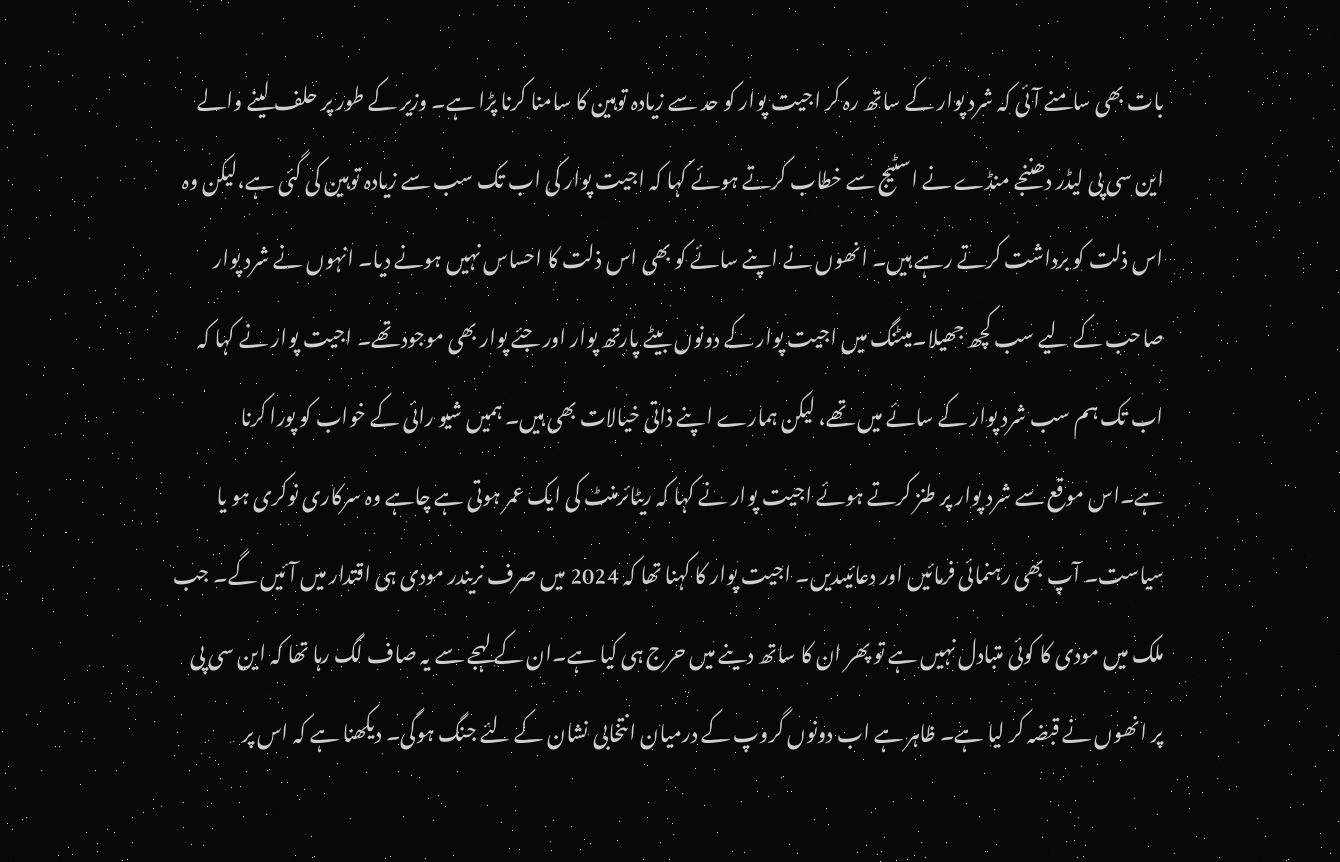بات بھی سامنے آئی کہ شرد پوار کے ساتھ رہ کر اجیت پوار کو حد سے زیادہ توہین کا سامنا کرنا پڑا ہے۔ وزیر کے طور پر حلف لینے والے این سی پی لیڈر دھننجے منڈے نے اسٹیج سے خطاب کرتے ہوئے کہا کہ اجیت پوار کی اب تک سب سے زیادہ توہین کی گئی ہے،لیکن وہ اس ذلت کو برداشت کرتے رہے ہیں۔ انھوں نے اپنے سائے کو بھی اس ذلت کا احساس نہیں ہونے دیا۔ انہوں نے شرد پوار صاحب کے لیے سب کچھ جھیلا۔میٹنگ میں اجیت پوار کے دونوں بیٹے پارتھ پوار اور جئے پوار بھی موجودتھے۔ اجیت پوار نے کہا کہ اب تک ہم سب شرد پوار کے سائے میں تھے، لیکن ہمارے اپنے ذاتی خیالات بھی ہیں۔ ہمیں شیو رائی کے خواب کو پورا کرنا ہے۔اس موقع سے شرد پوار پر طنز کرتے ہوئے اجیت پوار نے کہا کہ ریٹائرمنٹ کی ایک عمر ہوتی ہے چاہے وہ سرکاری نوکری ہو یا سیاست۔ آپ بھی رہنمائی فرمائیں اور دعائیںدیں۔ اجیت پوار کا کہنا تھا کہ 2024 میں صرف نریندر مودی ہی اقتدار میں آئیں گے۔ جب ملک میں مودی کا کوئی متبادل نہیں ہے تو پھر ان کا ساتھ دینے میں حرج ہی کیا ہے۔ان کے لہجے سے یہ صاف لگ رہا تھا کہ این سی پی پر انھوں نے قبضہ کر لیا ہے۔ ظاہر ہے اب دونوں گروپ کے درمیان انتخابی نشان کے لئے جنگ ہوگی۔ دیکھنا ہے کہ اس پر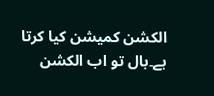الکشن کمیشن کیا کرتا ہے۔بال تو اب الکشن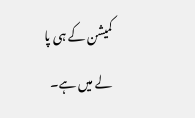کمیشن کے ہی پا لے میں ہے۔